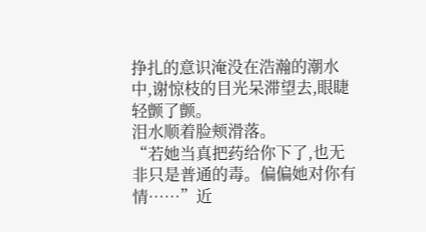挣扎的意识淹没在浩瀚的潮水中,谢惊枝的目光呆滞望去,眼睫轻颤了颤。
泪水顺着脸颊滑落。
“若她当真把药给你下了,也无非只是普通的毒。偏偏她对你有情……”近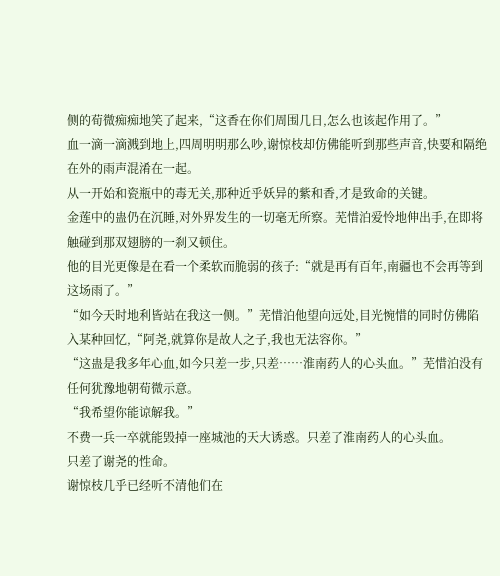侧的荀微痴痴地笑了起来,“这香在你们周围几日,怎么也该起作用了。”
血一滴一滴溅到地上,四周明明那么吵,谢惊枝却仿佛能听到那些声音,快要和隔绝在外的雨声混淆在一起。
从一开始和瓷瓶中的毒无关,那种近乎妖异的紫和香,才是致命的关键。
金莲中的蛊仍在沉睡,对外界发生的一切毫无所察。芜惜泊爱怜地伸出手,在即将触碰到那双翅膀的一刹又顿住。
他的目光更像是在看一个柔软而脆弱的孩子:“就是再有百年,南疆也不会再等到这场雨了。”
“如今天时地利皆站在我这一侧。”芜惜泊他望向远处,目光惋惜的同时仿佛陷入某种回忆,“阿尧,就算你是故人之子,我也无法容你。”
“这蛊是我多年心血,如今只差一步,只差……淮南药人的心头血。”芜惜泊没有任何犹豫地朝荀微示意。
“我希望你能谅解我。”
不费一兵一卒就能毁掉一座城池的天大诱惑。只差了淮南药人的心头血。
只差了谢尧的性命。
谢惊枝几乎已经听不清他们在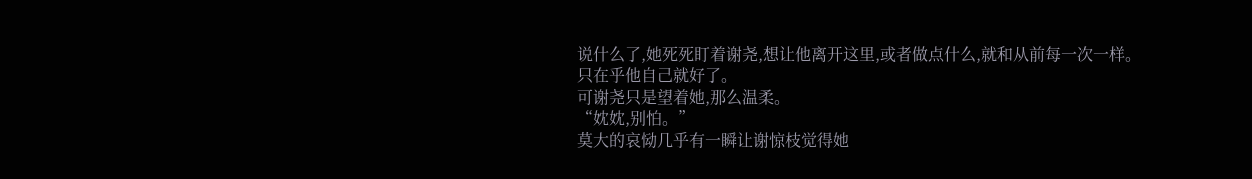说什么了,她死死盯着谢尧,想让他离开这里,或者做点什么,就和从前每一次一样。
只在乎他自己就好了。
可谢尧只是望着她,那么温柔。
“妉妉,别怕。”
莫大的哀恸几乎有一瞬让谢惊枝觉得她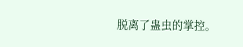脱离了蛊虫的掌控。